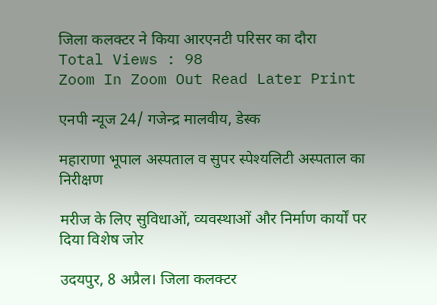जिला कलक्टर ने किया आरएनटी परिसर का दौरा
Total Views : 98
Zoom In Zoom Out Read Later Print

एनपी न्यूज 24/ गजेन्द्र मालवीय, डेस्क

महाराणा भूपाल अस्पताल व सुपर स्पेश्यलिटी अस्पताल का निरीक्षण

मरीज के लिए सुविधाओं, व्यवस्थाओं और निर्माण कार्यों पर दिया विशेष जोर

उदयपुर, 8 अप्रैल। जिला कलक्टर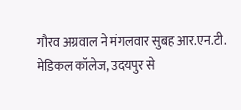गौरव अग्रवाल ने मंगलवार सुबह आर.एन.टी. मेडिकल कॉलेज, उदयपुर से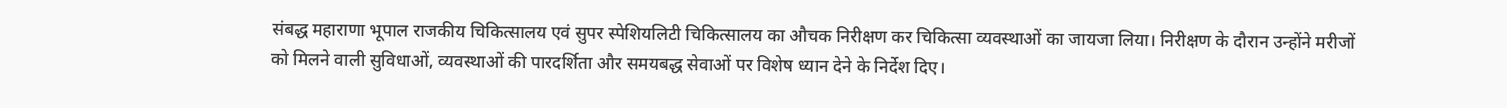संबद्ध महाराणा भूपाल राजकीय चिकित्सालय एवं सुपर स्पेशियलिटी चिकित्सालय का औचक निरीक्षण कर चिकित्सा व्यवस्थाओं का जायजा लिया। निरीक्षण के दौरान उन्होंने मरीजों को मिलने वाली सुविधाओं, व्यवस्थाओं की पारदर्शिता और समयबद्ध सेवाओं पर विशेष ध्यान देने के निर्देश दिए।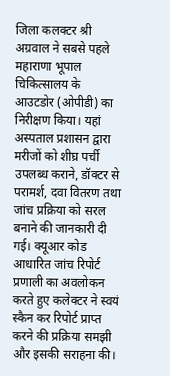जिला कलक्टर श्री अग्रवाल ने सबसे पहले महाराणा भूपाल चिकित्सालय के आउटडोर (ओपीडी) का निरीक्षण किया। यहां अस्पताल प्रशासन द्वारा मरीजों को शीघ्र पर्ची उपलब्ध कराने, डॉक्टर से परामर्श, दवा वितरण तथा जांच प्रक्रिया को सरल बनाने की जानकारी दी गई। क्यूआर कोड आधारित जांच रिपोर्ट प्रणाली का अवलोकन करते हुए कलेक्टर ने स्वयं स्कैन कर रिपोर्ट प्राप्त करने की प्रक्रिया समझी और इसकी सराहना की।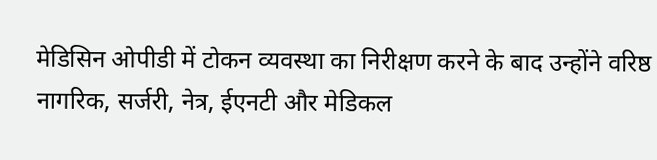मेडिसिन ओपीडी में टोकन व्यवस्था का निरीक्षण करने के बाद उन्होंने वरिष्ठ नागरिक, सर्जरी, नेत्र, ईएनटी और मेडिकल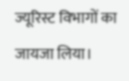ज्यूरिस्ट विभागों का जायजा लिया।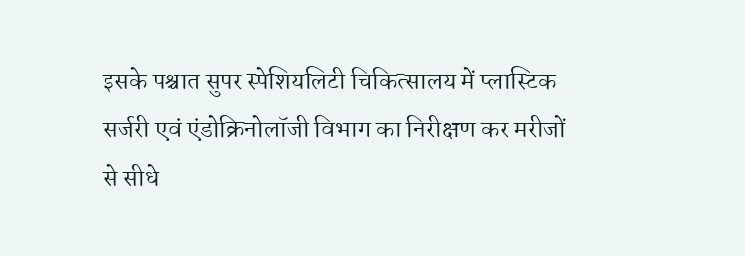इसके पश्चात सुपर स्पेशियलिटी चिकित्सालय में प्लास्टिक सर्जरी एवं एंडोक्रिनोलॉजी विभाग का निरीक्षण कर मरीजों से सीधे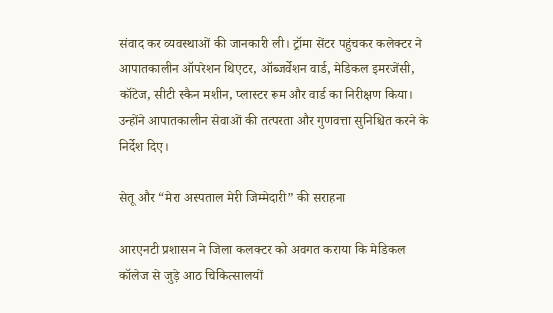संवाद कर व्यवस्थाओं की जानकारी ली। ट्रॉमा सेंटर पहुंचकर कलेक्टर ने आपातकालीन ऑपरेशन थिएटर, ऑब्जर्वेशन वार्ड, मेडिकल इमरजेंसी, कॉटेज, सीटी स्कैन मशीन, प्लास्टर रूम और वार्ड का निरीक्षण किया। उन्होंने आपातकालीन सेवाओं की तत्परता और गुणवत्ता सुनिश्चित करने के निर्देश दिए।

सेतू और “मेरा अस्पताल मेरी जिम्मेदारी” की सराहना

आरएनटी प्रशासन ने जिला कलक्टर को अवगत कराया कि मेडिकल कॉलेज से जुड़े आठ चिकित्सालयों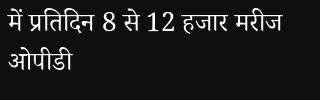में प्रतिदिन 8 से 12 हजार मरीज ओपीडी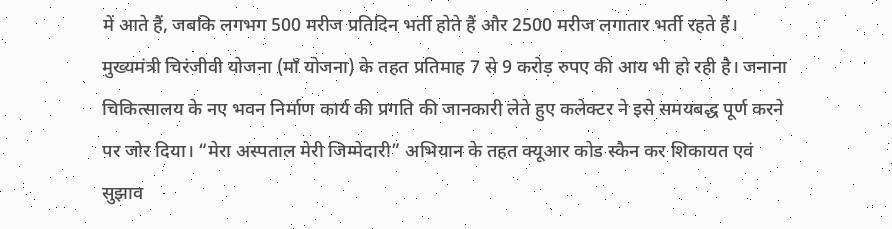में आते हैं, जबकि लगभग 500 मरीज प्रतिदिन भर्ती होते हैं और 2500 मरीज लगातार भर्ती रहते हैं। मुख्यमंत्री चिरंजीवी योजना (माँ योजना) के तहत प्रतिमाह 7 से 9 करोड़ रुपए की आय भी हो रही है। जनाना चिकित्सालय के नए भवन निर्माण कार्य की प्रगति की जानकारी लेते हुए कलेक्टर ने इसे समयबद्ध पूर्ण करने पर जोर दिया। “मेरा अस्पताल मेरी जिम्मेदारी” अभियान के तहत क्यूआर कोड स्कैन कर शिकायत एवं सुझाव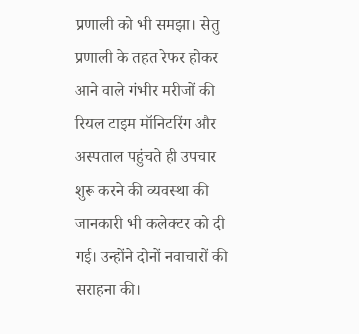प्रणाली को भी समझा। सेतु प्रणाली के तहत रेफर होकर आने वाले गंभीर मरीजों की रियल टाइम मॉनिटरिंग और अस्पताल पहुंचते ही उपचार शुरू करने की व्यवस्था की जानकारी भी कलेक्टर को दी गई। उन्होंने दोनों नवाचारों की सराहना की।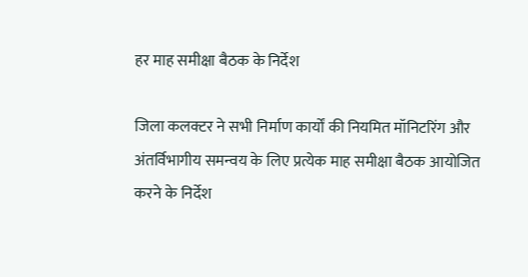हर माह समीक्षा बैठक के निर्देश

जिला कलक्टर ने सभी निर्माण कार्यों की नियमित मॉनिटरिंग और अंतर्विभागीय समन्वय के लिए प्रत्येक माह समीक्षा बैठक आयोजित करने के निर्देश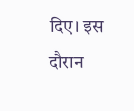दिए। इस दौरान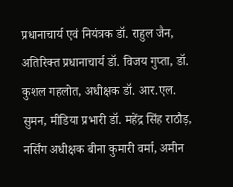प्रधानाचार्य एवं नियंत्रक डॉ. राहुल जैन, अतिरिक्त प्रधानाचार्य डॉ. विजय गुप्ता, डॉ. कुशल गहलोत, अधीक्षक डॉ. आर.एल. सुमन, मीडिया प्रभारी डॉ. महेंद्र सिंह राठौड़, नर्सिंग अधीक्षक बीना कुमारी वर्मा, अमीन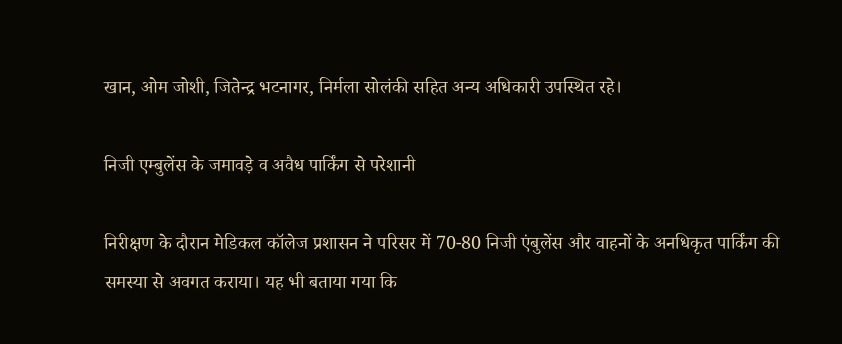खान, ओम जोशी, जितेन्द्र भटनागर, निर्मला सोलंकी सहित अन्य अधिकारी उपस्थित रहे।

निजी एम्बुलेंस के जमावड़े व अवैध पार्किंग से परेशानी

निरीक्षण के दौरान मेडिकल कॉलेज प्रशासन ने परिसर में 70-80 निजी एंबुलेंस और वाहनों के अनधिकृत पार्किंग की समस्या से अवगत कराया। यह भी बताया गया कि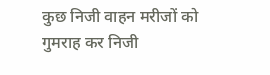कुछ निजी वाहन मरीजों को गुमराह कर निजी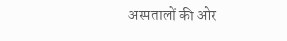अस्पतालों की ओर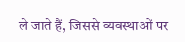ले जाते हैं, जिससे व्यवस्थाओं पर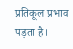प्रतिकूल प्रभाव पड़ता है।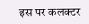इस पर कलक्टर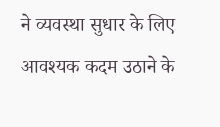ने व्यवस्था सुधार के लिए आवश्यक कदम उठाने के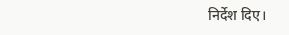निर्देश दिए।